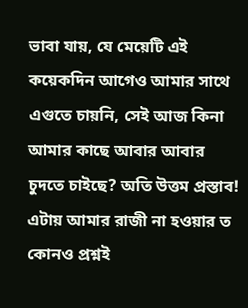ভাবা যায়, যে মেয়েটি এই কয়েকদিন আগেও আমার সাথে এগুতে চায়নি, সেই আজ কিনা আমার কাছে আবার আবার চুদতে চাইছে? অতি উত্তম প্রস্তাব! এটায় আমার রাজী না হওয়ার ত কোনও প্রশ্নই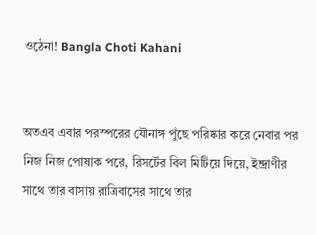ওঠেনা! Bangla Choti Kahani


অতএব এবার পরস্পরের যৌনাঙ্গ পুঁছে পরিষ্কার করে নেবার পর নিজ নিজ পোষাক পরে, রিসর্টের বিল মিটিয়ে দিয়ে, ইন্দ্রাণীর সাথে তার বাসায় রাত্রিবাসের সাথে তার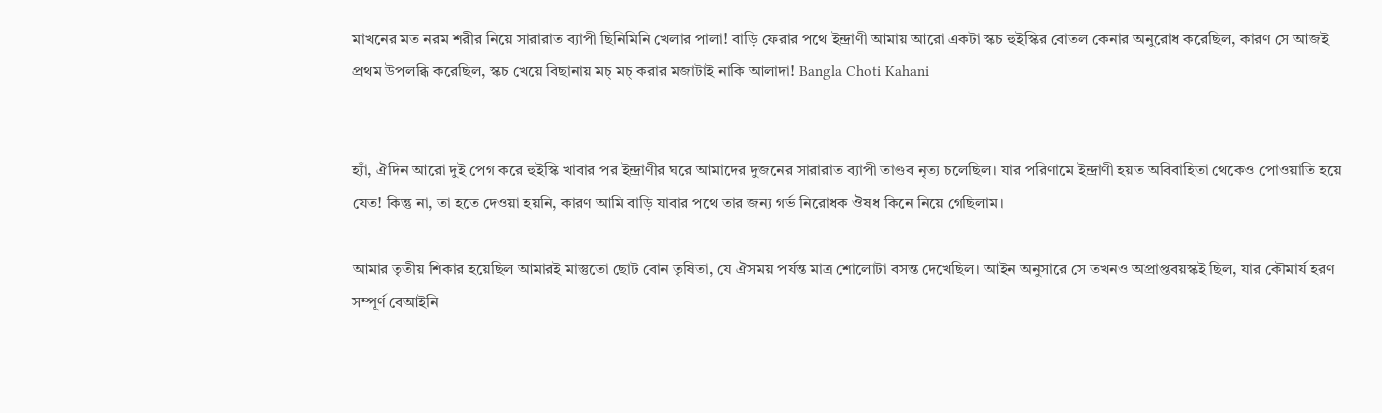মাখনের মত নরম শরীর নিয়ে সারারাত ব্যাপী ছিনিমিনি খেলার পালা! বাড়ি ফেরার পথে ইন্দ্রাণী আমায় আরো একটা স্কচ হুইস্কির বোতল কেনার অনুরোধ করেছিল, কারণ সে আজই প্রথম উপলব্ধি করেছিল, স্কচ খেয়ে বিছানায় মচ্ মচ্ করার মজাটাই নাকি আলাদা! Bangla Choti Kahani


হ্যাঁ, ঐদিন আরো দুই পেগ করে হুইস্কি খাবার পর ইন্দ্রাণীর ঘরে আমাদের দুজনের সারারাত ব্যাপী তাণ্ডব নৃত্য চলেছিল। যার পরিণামে ইন্দ্রাণী হয়ত অবিবাহিতা থেকেও পোওয়াতি হয়ে যেত! কিন্তু না, তা হতে দেওয়া হয়নি, কারণ আমি বাড়ি যাবার পথে তার জন্য গর্ভ নিরোধক ঔষধ কিনে নিয়ে গেছিলাম।

আমার তৃতীয় শিকার হয়েছিল আমারই মাস্তুতো ছোট বোন তৃষিতা, যে ঐসময় পর্যন্ত মাত্র শোলোটা বসন্ত দেখেছিল। আইন অনুসারে সে তখনও অপ্রাপ্তবয়স্কই ছিল, যার কৌমার্য হরণ সম্পূর্ণ বেআইনি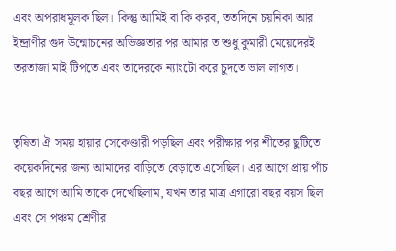এবং অপরাধমূলক ছিল। কিন্তু আমিই বা কি করব, ততদিনে চয়নিকা আর ইন্দ্রাণীর গুদ উন্মোচনের অভিজ্ঞতার পর আমার ত শুধু কুমারী মেয়েদেরই তরতাজা মাই টিপতে এবং তাদেরকে ন্যাংটো করে চুদতে ভাল লাগত।


তৃষিতা ঐ সময় হায়ার সেকেণ্ডারী পড়ছিল এবং পরীক্ষার পর শীতের ছুটিতে কয়েকদিনের জন্য আমাদের বাড়িতে বেড়াতে এসেছিল। এর আগে প্রায় পাঁচ বছর আগে আমি তাকে দেখেছিলাম, যখন তার মাত্র এগারো বছর বয়স ছিল এবং সে পঞ্চম শ্রেণীর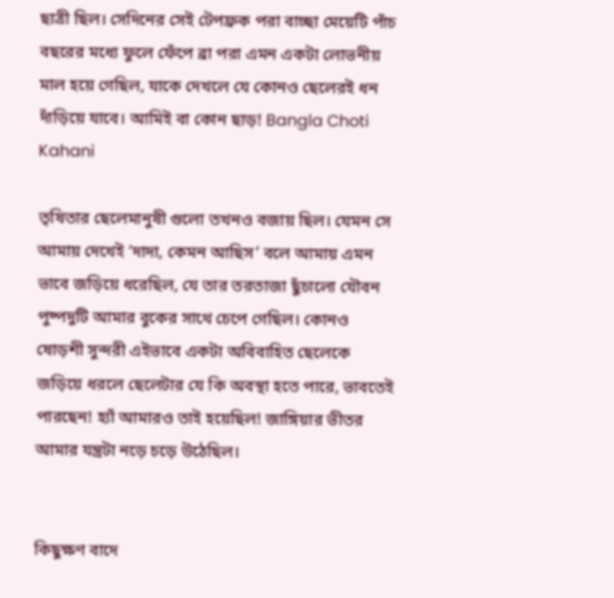ছাত্রী ছিল। সেদিনের সেই টেপফ্রক পরা বাচ্ছা মেয়েটি পাঁচ বছরের মধ্যে ফুলে ফেঁপে ব্রা পরা এমন একটা লোভনীয় মাল হয়ে গেছিল, যাকে দেখলে যে কোনও ছেলেরই ধন দাঁড়িয়ে যাবে। আমিই বা কোন ছাড়! Bangla Choti Kahani

তৃষিতার ছেলেমানুষী গুলো তখনও বজায় ছিল। যেমন সে আমায় দেখেই ‘দাদা, কেমন আছিস’ বলে আমায় এমন ভাবে জড়িয়ে ধরেছিল, যে তার তরতাজা ছুঁচালো যৌবন পুষ্পদুটি আমার বুকের সাথে চেপে গেছিল। কোনও ষোড়শী সুন্দরী এইভাবে একটা অবিবাহিত ছেলেকে জড়িয়ে ধরলে ছেলেটার যে কি অবস্থা হতে পারে, ভাবতেই পারছেন! হ্যাঁ আমারও তাই হয়েছিল! জাঙ্গিয়ার ভীতর আমার যন্ত্রটা নড়ে চড়ে উঠেছিল।


কিছুক্ষণ বাদে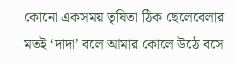কোনো একসময় তৃষিতা ঠিক ছেলেবেলার মতই ‘দাদা’ বলে আমার কোলে উঠে বসে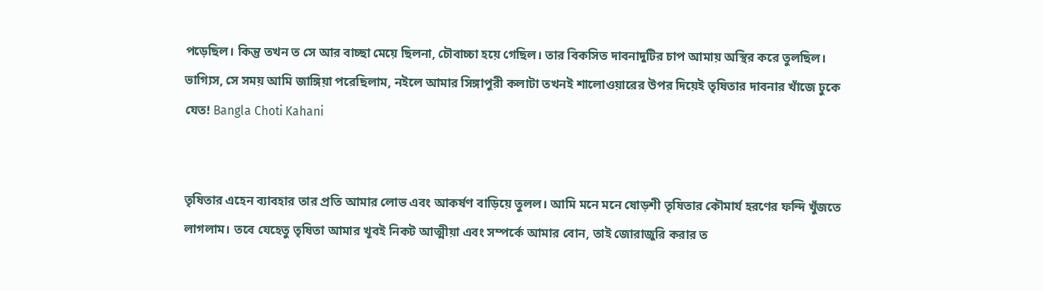পড়েছিল। কিন্তু তখন ত সে আর বাচ্ছা মেয়ে ছিলনা, চৌবাচ্চা হয়ে গেছিল। তার বিকসিত দাবনাদুটির চাপ আমায় অস্থির করে তুলছিল। ভাগ্যিস, সে সময় আমি জাঙ্গিয়া পরেছিলাম, নইলে আমার সিঙ্গাপুরী কলাটা তখনই শালোওয়ারের উপর দিয়েই তৃষিতার দাবনার খাঁজে ঢুকে যেত! Bangla Choti Kahani


তৃষিতার এহেন ব্যাবহার তার প্রতি আমার লোভ এবং আকর্ষণ বাড়িয়ে তুলল। আমি মনে মনে ষোড়শী তৃষিতার কৌমার্য হরণের ফন্দি খুঁজতে লাগলাম। তবে যেহেতু তৃষিতা আমার খূবই নিকট আত্মীয়া এবং সম্পর্কে আমার বোন, তাই জোরাজুরি করার ত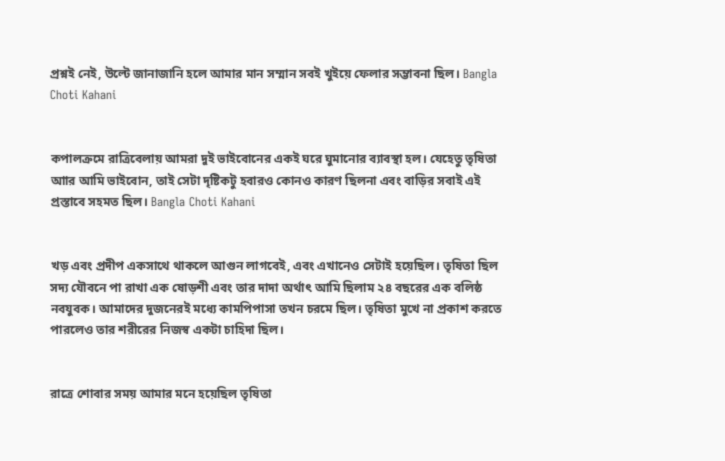প্রশ্নই নেই, উল্টে জানাজানি হলে আমার মান সম্মান সবই খুইয়ে ফেলার সম্ভাবনা ছিল। Bangla Choti Kahani


কপালক্রমে রাত্রিবেলায় আমরা দুই ভাইবোনের একই ঘরে ঘুমানোর ব্যাবস্থা হল। যেহেতু তৃষিতা আার আমি ভাইবোন, তাই সেটা দৃষ্টিকটু হবারও কোনও কারণ ছিলনা এবং বাড়ির সবাই এই প্রস্তাবে সহমত ছিল। Bangla Choti Kahani


খড় এবং প্রদীপ একসাথে থাকলে আগুন লাগবেই, এবং এখানেও সেটাই হয়েছিল। তৃষিতা ছিল সদ্য যৌবনে পা রাখা এক ষোড়শী এবং তার দাদা অর্থাৎ আমি ছিলাম ২৪ বছরের এক বলিষ্ঠ নবযুবক। আমাদের দুজনেরই মধ্যে কামপিপাসা তখন চরমে ছিল। তৃষিতা মুখে না প্রকাশ করতে পারলেও তার শরীরের নিজস্ব একটা চাহিদা ছিল।


রাত্রে শোবার সময় আমার মনে হয়েছিল তৃষিতা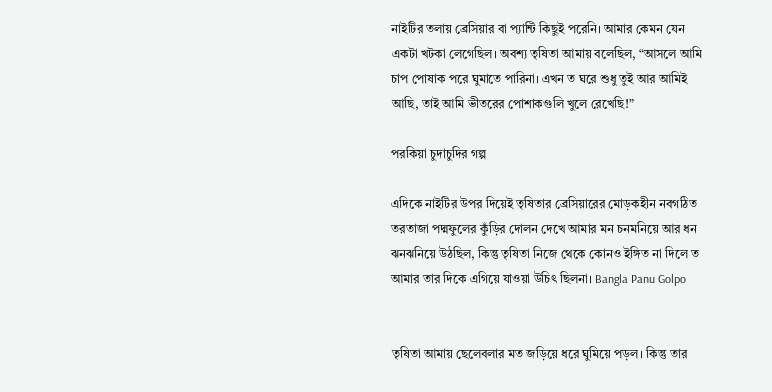নাইটির তলায় ব্রেসিয়ার বা প্যান্টি কিছুই পরেনি। আমার কেমন যেন একটা খটকা লেগেছিল। অবশ্য তৃষিতা আমায় বলেছিল, “আসলে আমি চাপ পোষাক পরে ঘুমাতে পারিনা। এখন ত ঘরে শুধু তুই আর আমিই আছি, তাই আমি ভীতরের পোশাকগুলি খুলে রেখেছি!”

পরকিয়া চুদাচুদির গল্প

এদিকে নাইটির উপর দিয়েই তৃষিতার ব্রেসিয়ারের মোড়কহীন নবগঠিত তরতাজা পদ্মফুলের কুঁড়ির দোলন দেখে আমার মন চনমনিয়ে আর ধন ঝনঝনিয়ে উঠছিল, কিন্তু তৃষিতা নিজে থেকে কোনও ইঙ্গিত না দিলে ত আমার তার দিকে এগিয়ে যাওয়া উচিৎ ছিলনা। Bangla Panu Golpo


তৃষিতা আমায় ছেলেবলার মত জড়িয়ে ধরে ঘুমিয়ে পড়ল। কিন্তু তার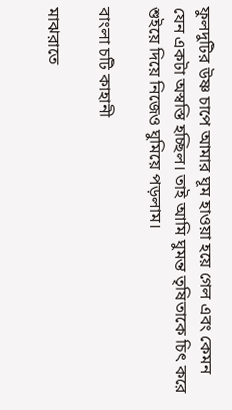ফুলদুটির উষ্ণ চাপে আমার ঘূম হাওয়া হয়ে গেল এবং কেমন যেন একটা অস্বস্তি হচ্ছিল। তাই আমি ঘুমন্ত তৃষিতাকে চিৎ করে শুইয়ে দিয়ে নিজেও ঘুমিয়ে পড়লাম।

বাংলা চটি কাহানী

মাঝরাতে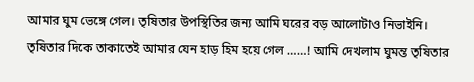আমার ঘুম ভেঙ্গে গেল। তৃষিতার উপস্থিতির জন্য আমি ঘরের বড় আলোটাও নিভাইনি। তৃষিতার দিকে তাকাতেই আমার যেন হাড় হিম হয়ে গেল ……! আমি দেখলাম ঘুমন্ত তৃষিতার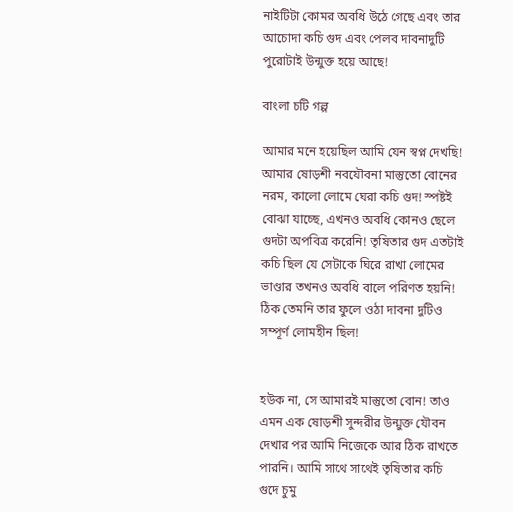নাইটিটা কোমর অবধি উঠে গেছে এবং তার আচোদা কচি গুদ এবং পেলব দাবনাদুটি পুরোটাই উন্মুক্ত হয়ে আছে!

বাংলা চটি গল্প

আমার মনে হয়েছিল আমি যেন স্বপ্ন দেখছি! আমার ষোড়শী নবযৌবনা মাস্তুতো বোনের নরম, কালো লোমে ঘেরা কচি গুদ! স্পষ্টই বোঝা যাচ্ছে, এখনও অবধি কোনও ছেলে গুদটা অপবিত্র করেনি! তৃষিতার গুদ এতটাই কচি ছিল যে সেটাকে ঘিরে রাখা লোমের ভাণ্ডার তখনও অবধি বালে পরিণত হয়নি! ঠিক তেমনি তার ফুলে ওঠা দাবনা দুটিও সম্পূর্ণ লোমহীন ছিল!


হউক না, সে আমারই মাস্তুতো বোন! তাও এমন এক ষোড়শী সুন্দরীর উন্মুক্ত যৌবন দেখার পর আমি নিজেকে আর ঠিক রাখতে পারনি। আমি সাথে সাথেই তৃষিতার কচি গুদে চুমু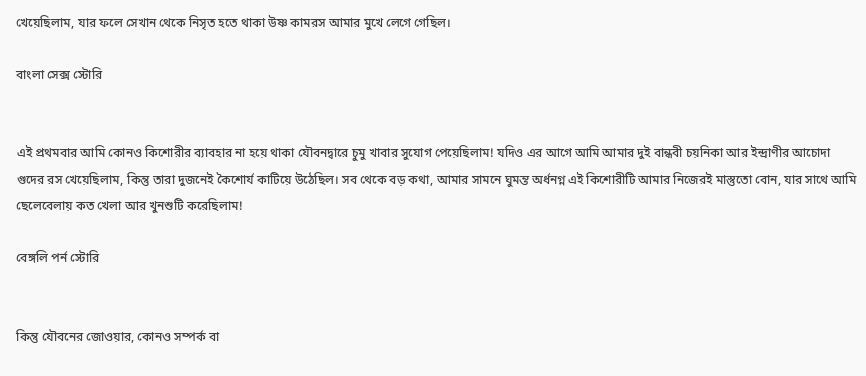খেয়েছিলাম, যার ফলে সেখান থেকে নিসৃত হতে থাকা উষ্ণ কামরস আমার মুখে লেগে গেছিল।

বাংলা সেক্স স্টোরি


এই প্রথমবার আমি কোনও কিশোরীর ব্যাবহার না হয়ে থাকা যৌবনদ্বারে চুমু খাবার সুযোগ পেয়েছিলাম! যদিও এর আগে আমি আমার দুই বান্ধবী চয়নিকা আর ইন্দ্রাণীর আচোদা গুদের রস খেয়েছিলাম, কিন্তু তারা দুজনেই কৈশোর্য কাটিয়ে উঠেছিল। সব থেকে বড় কথা, আমার সামনে ঘুমন্ত অর্ধনগ্ন এই কিশোরীটি আমার নিজেরই মাস্তুতো বোন, যার সাথে আমি ছেলেবেলায় কত খেলা আর খুনশুটি করেছিলাম!

বেঙ্গলি পর্ন স্টোরি


কিন্তু যৌবনের জোওয়ার, কোনও সম্পর্ক বা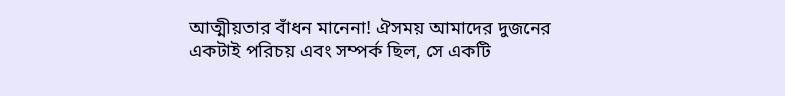আত্মীয়তার বাঁধন মানেনা! ঐসময় আমাদের দুজনের একটাই পরিচয় এবং সম্পর্ক ছিল, সে একটি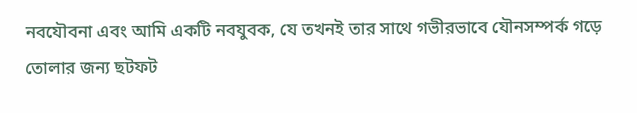নবযৌবনা এবং আমি একটি নবযুবক, যে তখনই তার সাথে গভীরভাবে যৌনসম্পর্ক গড়ে তোলার জন্য ছটফট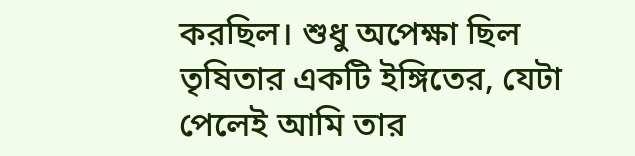করছিল। শুধু অপেক্ষা ছিল তৃষিতার একটি ইঙ্গিতের, যেটা পেলেই আমি তার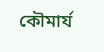কৌমার্য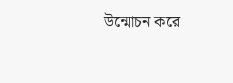উন্মোচন করে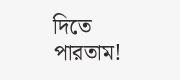দিতে পারতাম!